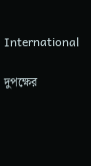International

দুপক্ষের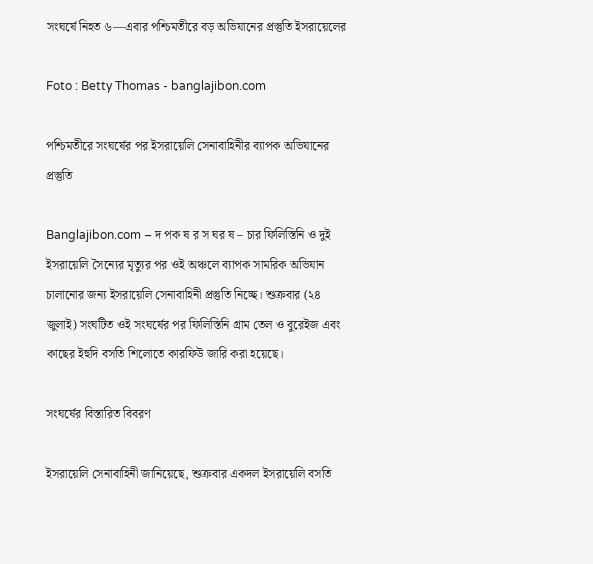সংঘর্ষে নিহত ৬—এবার পশ্চিমতীরে বড় অভিযানের প্রস্তুতি ইসরায়েলের

Foto : Betty Thomas - banglajibon.com

পশ্চিমতীরে সংঘর্ষের পর ইসরায়েলি সেনাবাহিনীর ব্যাপক অভিযানের প্রস্তুতি

Banglajibon.com – দ পক ষ র স ঘর ষ – চার ফিলিস্তিনি ও দুই ইসরায়েলি সৈন্যের মৃত্যুর পর ওই অঞ্চলে ব্যাপক সামরিক অভিযান চালানোর জন্য ইসরায়েলি সেনাবাহিনী প্রস্তুতি নিচ্ছে। শুক্রবার (২৪ জুলাই) সংঘটিত ওই সংঘর্ষের পর ফিলিস্তিনি গ্রাম তেল ও বুরেইজ এবং কাছের ইহুদি বসতি শিলোতে কারফিউ জারি করা হয়েছে।

সংঘর্ষের বিস্তারিত বিবরণ

ইসরায়েলি সেনাবাহিনী জানিয়েছে, শুক্রবার একদল ইসরায়েলি বসতি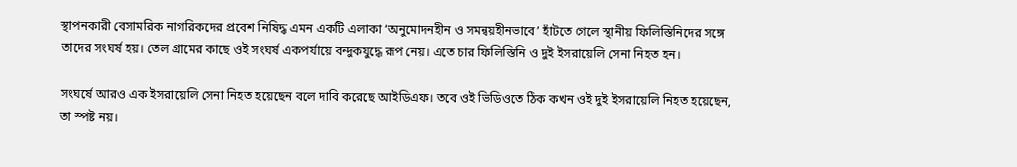স্থাপনকারী বেসামরিক নাগরিকদের প্রবেশ নিষিদ্ধ এমন একটি এলাকা ‘অনুমোদনহীন ও সমন্বয়হীনভাবে’ হাঁটতে গেলে স্থানীয় ফিলিস্তিনিদের সঙ্গে তাদের সংঘর্ষ হয়। তেল গ্রামের কাছে ওই সংঘর্ষ একপর্যায়ে বন্দুকযুদ্ধে রূপ নেয়। এতে চার ফিলিস্তিনি ও দুই ইসরায়েলি সেনা নিহত হন।

সংঘর্ষে আরও এক ইসরায়েলি সেনা নিহত হয়েছেন বলে দাবি করেছে আইডিএফ। তবে ওই ভিডিওতে ঠিক কখন ওই দুই ইসরায়েলি নিহত হয়েছেন, তা স্পষ্ট নয়।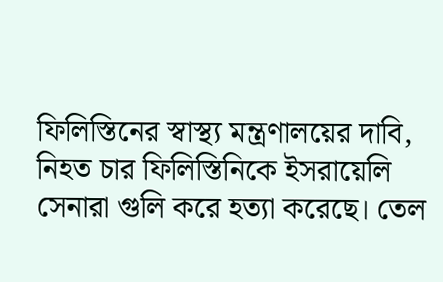ফিলিস্তিনের স্বাস্থ্য মন্ত্রণালয়ের দাবি, নিহত চার ফিলিস্তিনিকে ইসরায়েলি সেনারা গুলি করে হত্যা করেছে। তেল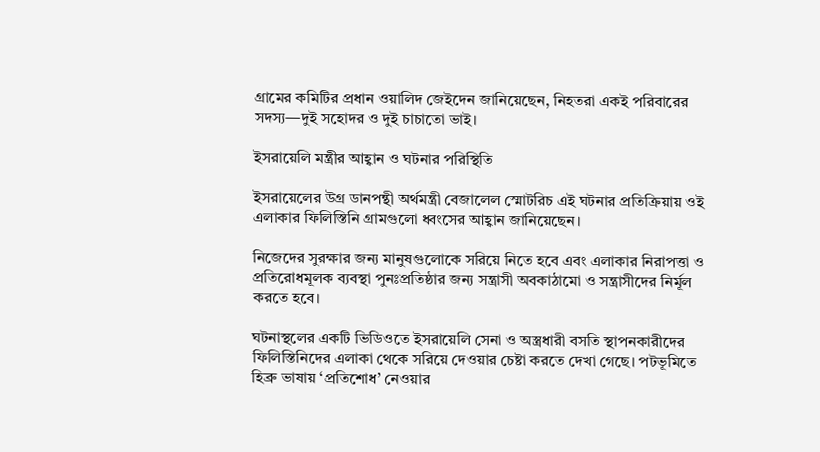গ্রামের কমিটির প্রধান ওয়ালিদ জেইদেন জানিয়েছেন, নিহতরা একই পরিবারের সদস্য—দুই সহোদর ও দুই চাচাতো ভাই।

ইসরায়েলি মন্ত্রীর আহ্বান ও ঘটনার পরিস্থিতি

ইসরায়েলের উগ্র ডানপন্থী অর্থমন্ত্রী বেজালেল স্মোটরিচ এই ঘটনার প্রতিক্রিয়ায় ওই এলাকার ফিলিস্তিনি গ্রামগুলো ধ্বংসের আহ্বান জানিয়েছেন।

নিজেদের সুরক্ষার জন্য মানুষগুলোকে সরিয়ে নিতে হবে এবং এলাকার নিরাপত্তা ও প্রতিরোধমূলক ব্যবস্থা পুনঃপ্রতিষ্ঠার জন্য সন্ত্রাসী অবকাঠামো ও সন্ত্রাসীদের নির্মূল করতে হবে।

ঘটনাস্থলের একটি ভিডিওতে ইসরায়েলি সেনা ও অস্ত্রধারী বসতি স্থাপনকারীদের ফিলিস্তিনিদের এলাকা থেকে সরিয়ে দেওয়ার চেষ্টা করতে দেখা গেছে। পটভূমিতে হিব্রু ভাষায় ‘প্রতিশোধ’ নেওয়ার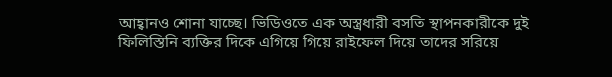আহ্বানও শোনা যাচ্ছে। ভিডিওতে এক অস্ত্রধারী বসতি স্থাপনকারীকে দুই ফিলিস্তিনি ব্যক্তির দিকে এগিয়ে গিয়ে রাইফেল দিয়ে তাদের সরিয়ে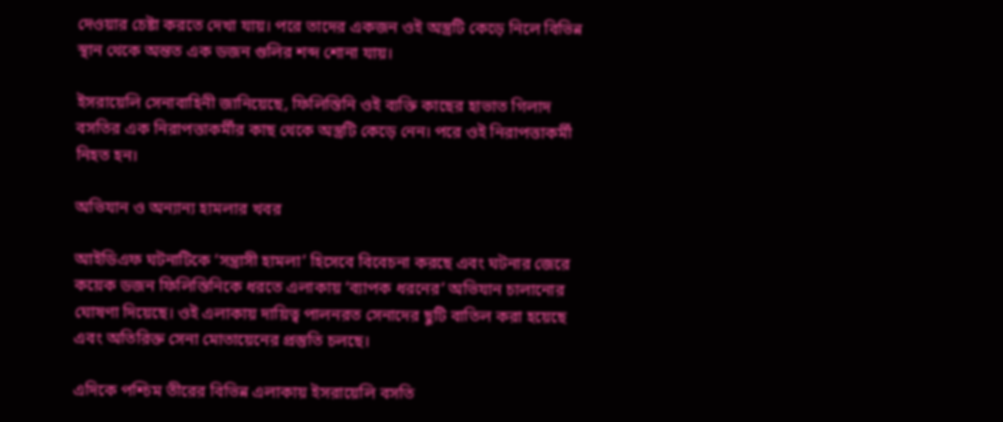দেওয়ার চেষ্টা করতে দেখা যায়। পরে তাদের একজন ওই অস্ত্রটি কেড়ে নিলে বিভিন্ন স্থান থেকে অন্তত এক ডজন গুলির শব্দ শোনা যায়।

ইসরায়েলি সেনাবাহিনী জানিয়েছে, ফিলিস্তিনি ওই ব্যক্তি কাছের হাভাত গিলাদ বসতির এক নিরাপত্তাকর্মীর কাছ থেকে অস্ত্রটি কেড়ে নেন। পরে ওই নিরাপত্তাকর্মী নিহত হন।

অভিযান ও অন্যান্য হামলার খবর

আইডিএফ ঘটনাটিকে ‘সন্ত্রাসী হামলা’ হিসেবে বিবেচনা করছে এবং ঘটনার জেরে কয়েক ডজন ফিলিস্তিনিকে ধরতে এলাকায় ‘ব্যাপক ধরনের’ অভিযান চালানোর ঘোষণা দিয়েছে। ওই এলাকায় দায়িত্ব পালনরত সেনাদের ছুটি বাতিল করা হয়েছে এবং অতিরিক্ত সেনা মোতায়েনের প্রস্তুতি চলছে।

এদিকে পশ্চিম তীরের বিভিন্ন এলাকায় ইসরায়েলি বসতি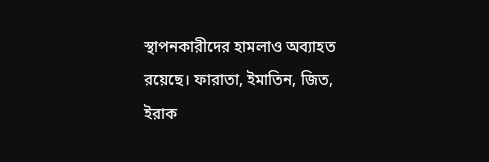স্থাপনকারীদের হামলাও অব্যাহত রয়েছে। ফারাতা, ইমাতিন, জিত, ইরাক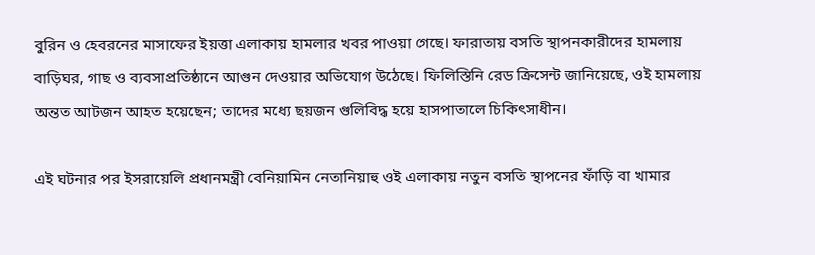বুরিন ও হেবরনের মাসাফের ইয়ত্তা এলাকায় হামলার খবর পাওয়া গেছে। ফারাতায় বসতি স্থাপনকারীদের হামলায় বাড়িঘর, গাছ ও ব্যবসাপ্রতিষ্ঠানে আগুন দেওয়ার অভিযোগ উঠেছে। ফিলিস্তিনি রেড ক্রিসেন্ট জানিয়েছে, ওই হামলায় অন্তত আটজন আহত হয়েছেন; তাদের মধ্যে ছয়জন গুলিবিদ্ধ হয়ে হাসপাতালে চিকিৎসাধীন।

এই ঘটনার পর ইসরায়েলি প্রধানমন্ত্রী বেনিয়ামিন নেতানিয়াহু ওই এলাকায় নতুন বসতি স্থাপনের ফাঁড়ি বা খামার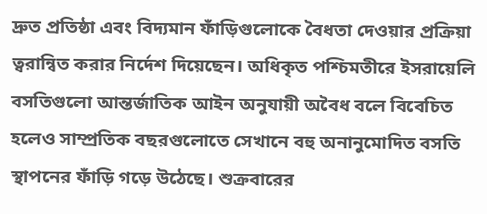দ্রুত প্রতিষ্ঠা এবং বিদ্যমান ফাঁড়িগুলোকে বৈধতা দেওয়ার প্রক্রিয়া ত্বরান্বিত করার নির্দেশ দিয়েছেন। অধিকৃত পশ্চিমতীরে ইসরায়েলি বসতিগুলো আন্তর্জাতিক আইন অনুযায়ী অবৈধ বলে বিবেচিত হলেও সাম্প্রতিক বছরগুলোতে সেখানে বহু অনানুমোদিত বসতি স্থাপনের ফাঁড়ি গড়ে উঠেছে। শুক্রবারের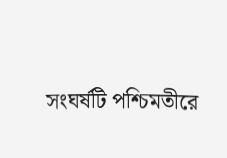সংঘর্ষটি পশ্চিমতীরে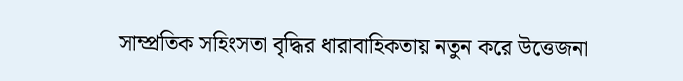সাম্প্রতিক সহিংসতা বৃদ্ধির ধারাবাহিকতায় নতুন করে উত্তেজনা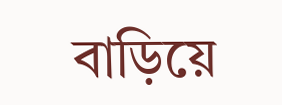বাড়িয়ে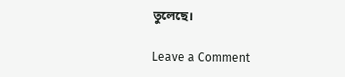তুলেছে।

Leave a Comment